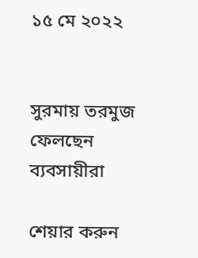১৫ মে ২০২২


সুরমায় তরমুজ ফেলছেন ব্যবসায়ীরা

শেয়ার করুন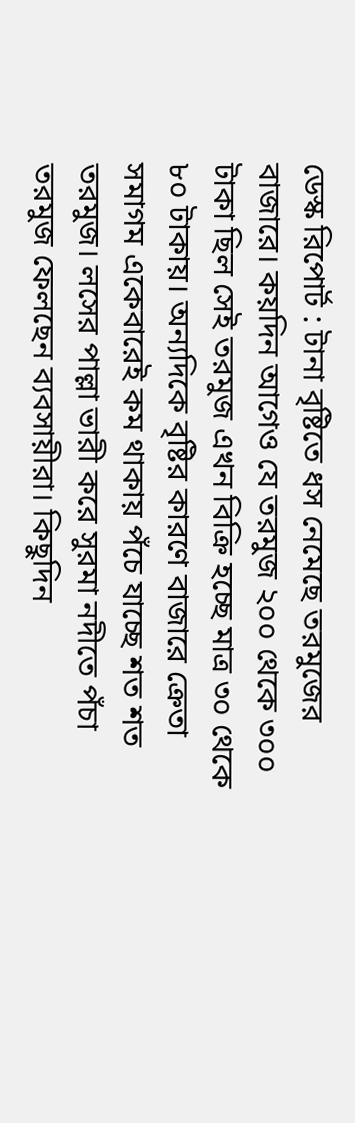ডেস্ক রিপোর্ট : টানা বৃষ্টিতে ধস নেমেছে তরমুজের বাজারে। কয়দিন আগেও যে তরমুজ ২০০ থেকে ৩০০ টাকা ছিল সেই তরমুজ এখন বিক্রি হচ্ছে মাত্র ৩০ থেকে ৮০ টাকায়। অন্যদিকে বৃষ্টির কারণে বাজারে ক্রেতা সমাগম একেবারেই কম থাকায় পঁচে যাচ্ছে শত শত তরমুজ। লসের পাল্লা ভারী করে সুরমা নদীতে পঁচা তরমুজ ফেলছেন ব্যবসায়ীরা। কিছুদিন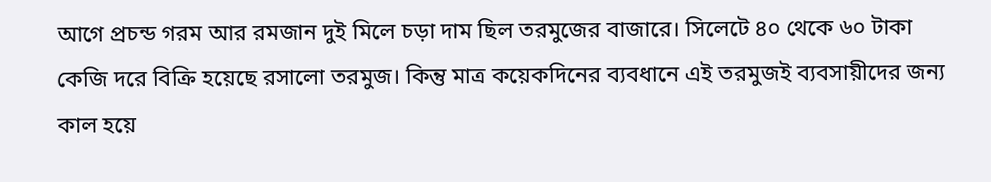আগে প্রচন্ড গরম আর রমজান দুই মিলে চড়া দাম ছিল তরমুজের বাজারে। সিলেটে ৪০ থেকে ৬০ টাকা কেজি দরে বিক্রি হয়েছে রসালো তরমুজ। কিন্তু মাত্র কয়েকদিনের ব্যবধানে এই তরমুজই ব্যবসায়ীদের জন্য কাল হয়ে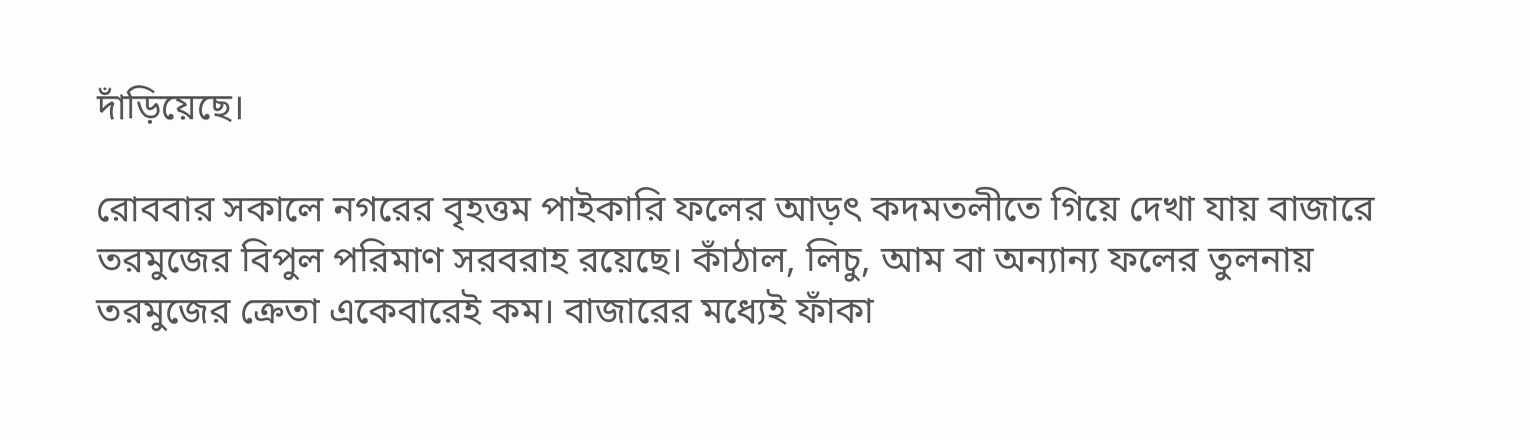দাঁড়িয়েছে।

রোববার সকালে নগরের বৃহত্তম পাইকারি ফলের আড়ৎ কদমতলীতে গিয়ে দেখা যায় বাজারে তরমুজের বিপুল পরিমাণ সরবরাহ রয়েছে। কাঁঠাল, লিচু, আম বা অন্যান্য ফলের তুলনায় তরমুজের ক্রেতা একেবারেই কম। বাজারের মধ্যেই ফাঁকা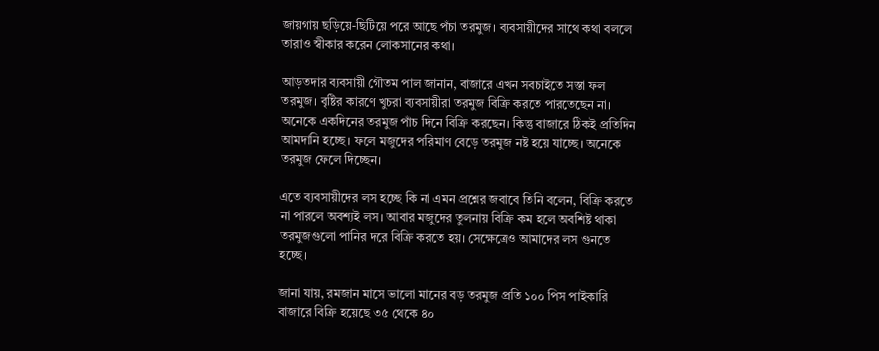জায়গায় ছড়িয়ে-ছিটিয়ে পরে আছে পঁচা তরমুজ। ব্যবসায়ীদের সাথে কথা বললে তারাও স্বীকার করেন লোকসানের কথা।

আড়তদার ব্যবসায়ী গৌতম পাল জানান, বাজারে এখন সবচাইতে সস্তা ফল তরমুজ। বৃষ্টির কারণে খুচরা ব্যবসায়ীরা তরমুজ বিক্রি করতে পারতেছেন না। অনেকে একদিনের তরমুজ পাঁচ দিনে বিক্রি করছেন। কিন্তু বাজারে ঠিকই প্রতিদিন আমদানি হচ্ছে। ফলে মজুদের পরিমাণ বেড়ে তরমুজ নষ্ট হয়ে যাচ্ছে। অনেকে তরমুজ ফেলে দিচ্ছেন।

এতে ব্যবসায়ীদের লস হচ্ছে কি না এমন প্রশ্নের জবাবে তিনি বলেন, বিক্রি করতে না পারলে অবশ্যই লস। আবার মজুদের তুলনায় বিক্রি কম হলে অবশিষ্ট থাকা তরমুজগুলো পানির দরে বিক্রি করতে হয়। সেক্ষেত্রেও আমাদের লস গুনতে হচ্ছে।

জানা যায়, রমজান মাসে ভালো মানের বড় তরমুজ প্রতি ১০০ পিস পাইকারি বাজারে বিক্রি হয়েছে ৩৫ থেকে ৪০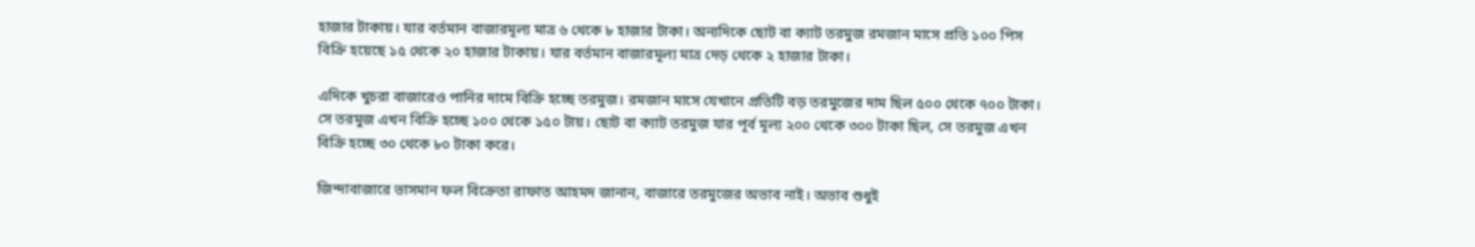হাজার টাকায়। যার বর্তমান বাজারমূল্য মাত্র ৬ থেকে ৮ হাজার টাকা। অন্যদিকে ছোট বা ক্যাট তরমুজ রমজান মাসে প্রতি ১০০ পিস বিক্রি হয়েছে ১৫ থেকে ২০ হাজার টাকায়। যার বর্তমান বাজারমূল্য মাত্র দেড় থেকে ২ হাজার টাকা।

এদিকে খুচরা বাজারেও পানির দামে বিক্রি হচ্ছে তরমুজ। রমজান মাসে যেখানে প্রতিটি বড় তরমুজের দাম ছিল ৫০০ থেকে ৭০০ টাকা। সে তরমুজ এখন বিক্রি হচ্ছে ১০০ থেকে ১৫০ টায়। ছোট বা ক্যাট তরমুজ যার পূর্ব মূল্য ২০০ থেকে ৩০০ টাকা ছিল, সে তরমুজ এখন বিক্রি হচ্ছে ৩০ থেকে ৮০ টাকা করে।

জিন্দাবাজারে ভাসমান ফল বিক্রেতা রাফাত আহমদ জানান, বাজারে তরমুজের অভাব নাই। অভাব শুধুই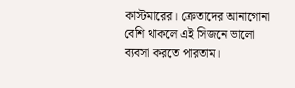কাস্টমারের। ক্রেতাদের আনাগোনা বেশি থাকলে এই সিজনে ভালো ব্যবসা করতে পারতাম।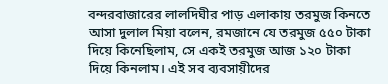বন্দরবাজারের লালদিঘীর পাড় এলাকায় তরমুজ কিনতে আসা দুলাল মিয়া বলেন, রমজানে যে তরমুজ ৫৫০ টাকা দিয়ে কিনেছিলাম, সে একই তরমুজ আজ ১২০ টাকা দিয়ে কিনলাম। এই সব ব্যবসায়ীদের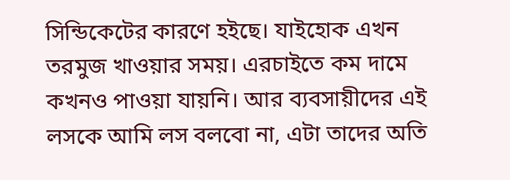সিন্ডিকেটের কারণে হইছে। যাইহোক এখন তরমুজ খাওয়ার সময়। এরচাইতে কম দামে কখনও পাওয়া যায়নি। আর ব্যবসায়ীদের এই লসকে আমি লস বলবো না, এটা তাদের অতি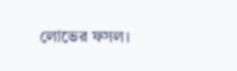লোভের ফসল।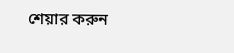শেয়ার করুন